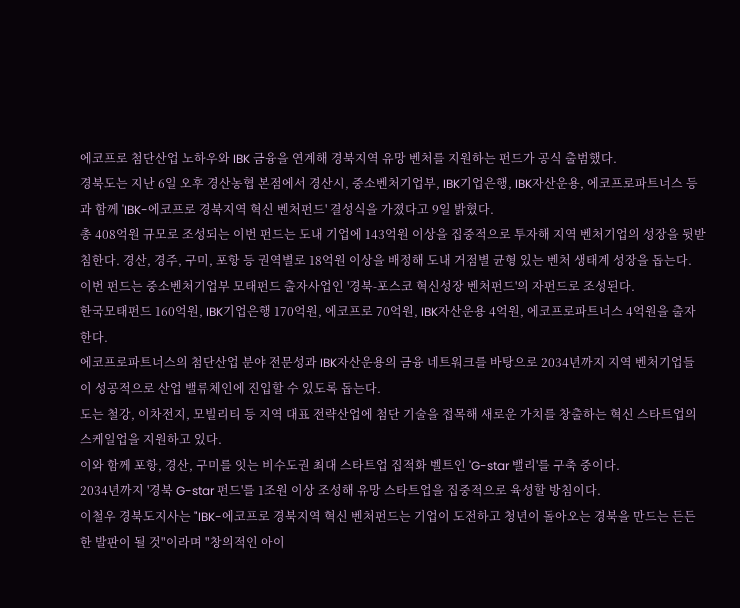에코프로 첨단산업 노하우와 IBK 금융을 연계해 경북지역 유망 벤처를 지원하는 펀드가 공식 출범했다.
경북도는 지난 6일 오후 경산농협 본점에서 경산시, 중소벤처기업부, IBK기업은행, IBK자산운용, 에코프로파트너스 등과 함께 'IBK-에코프로 경북지역 혁신 벤처펀드' 결성식을 가졌다고 9일 밝혔다.
총 408억원 규모로 조성되는 이번 펀드는 도내 기업에 143억원 이상을 집중적으로 투자해 지역 벤처기업의 성장을 뒷받침한다. 경산, 경주, 구미, 포항 등 권역별로 18억원 이상을 배정해 도내 거점별 균형 있는 벤처 생태계 성장을 돕는다.
이번 펀드는 중소벤처기업부 모태펀드 출자사업인 '경북-포스코 혁신성장 벤처펀드'의 자펀드로 조성된다.
한국모태펀드 160억원, IBK기업은행 170억원, 에코프로 70억원, IBK자산운용 4억원, 에코프로파트너스 4억원을 출자한다.
에코프로파트너스의 첨단산업 분야 전문성과 IBK자산운용의 금융 네트워크를 바탕으로 2034년까지 지역 벤처기업들이 성공적으로 산업 밸류체인에 진입할 수 있도록 돕는다.
도는 철강, 이차전지, 모빌리티 등 지역 대표 전략산업에 첨단 기술을 접목해 새로운 가치를 창출하는 혁신 스타트업의 스케일업을 지원하고 있다.
이와 함께 포항, 경산, 구미를 잇는 비수도권 최대 스타트업 집적화 벨트인 'G-star 밸리'를 구축 중이다.
2034년까지 '경북 G-star 펀드'를 1조원 이상 조성해 유망 스타트업을 집중적으로 육성할 방침이다.
이철우 경북도지사는 "IBK-에코프로 경북지역 혁신 벤처펀드는 기업이 도전하고 청년이 돌아오는 경북을 만드는 든든한 발판이 될 것"이라며 "창의적인 아이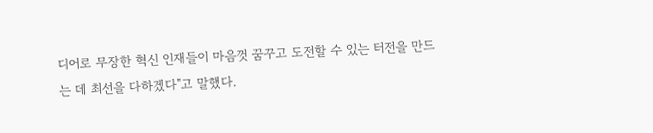디어로 무장한 혁신 인재들이 마음껏 꿈꾸고 도전할 수 있는 터전을 만드는 데 최선을 다하겠다"고 말했다.